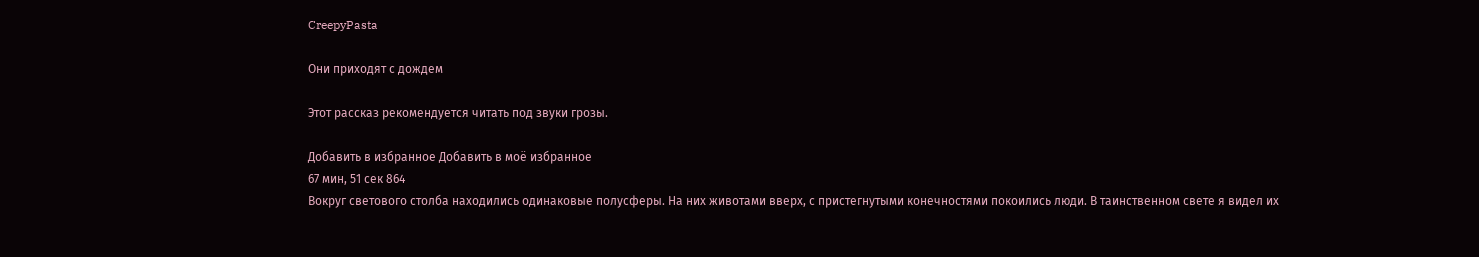CreepyPasta

Они приходят с дождем

Этот рассказ рекомендуется читать под звуки грозы.

Добавить в избранное Добавить в моё избранное
67 мин, 51 сек 864
Вокруг светового столба находились одинаковые полусферы. На них животами вверх, с пристегнутыми конечностями покоились люди. В таинственном свете я видел их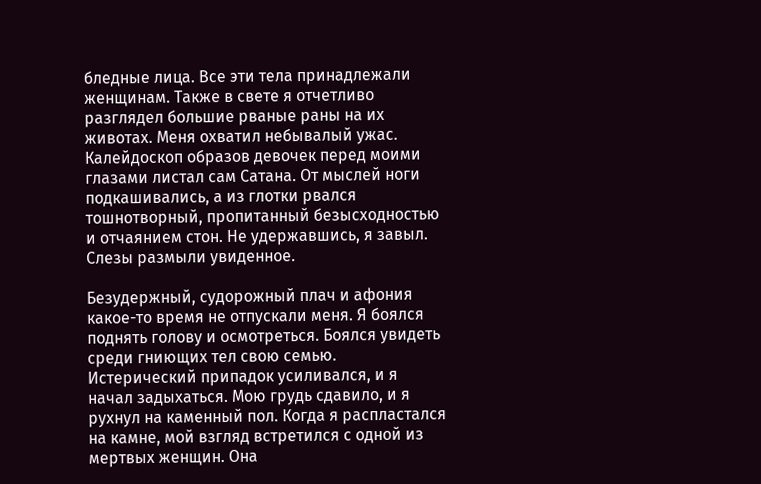бледные лица. Все эти тела принадлежали женщинам. Также в свете я отчетливо разглядел большие рваные раны на их животах. Меня охватил небывалый ужас. Калейдоскоп образов девочек перед моими глазами листал сам Сатана. От мыслей ноги подкашивались, а из глотки рвался тошнотворный, пропитанный безысходностью и отчаянием стон. Не удержавшись, я завыл. Слезы размыли увиденное.

Безудержный, судорожный плач и афония какое-то время не отпускали меня. Я боялся поднять голову и осмотреться. Боялся увидеть среди гниющих тел свою семью. Истерический припадок усиливался, и я начал задыхаться. Мою грудь сдавило, и я рухнул на каменный пол. Когда я распластался на камне, мой взгляд встретился с одной из мертвых женщин. Она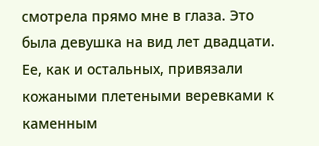смотрела прямо мне в глаза. Это была девушка на вид лет двадцати. Ее, как и остальных, привязали кожаными плетеными веревками к каменным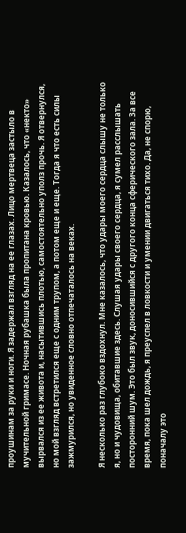проушинам за руки и ноги. Я задержал взгляд на ее глазах. Лицо мертвеца застыло в мучительной гримасе. Ночная рубашка была пропитана кровью. Казалось, что «некто» вырвался из ее живота и, насытившись плотью, самостоятельно уполз прочь. Я отвернулся, но мой взгляд встретился еще с одним трупом, а потом еще и еще. Тогда я что есть силы зажмурился, но увиденное словно отпечаталось на веках.

Я несколько раз глубоко вздохнул. Мне казалось, что удары моего сердца слышу не только я, но и чудовища, обитавшие здесь. Слушая удары своего сердца, я сумел расслышать посторонний шум. Это был звук, доносившийся с другого конца сферического зала. За все время, пока шел дождь, я преуспел в ловкости и умении двигаться тихо. Да, не спорю, поначалу это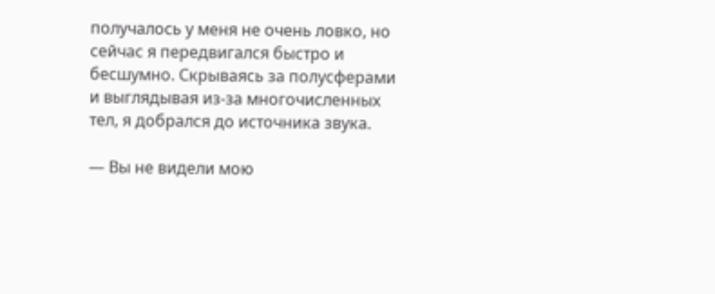получалось у меня не очень ловко, но сейчас я передвигался быстро и бесшумно. Скрываясь за полусферами и выглядывая из-за многочисленных тел, я добрался до источника звука.

— Вы не видели мою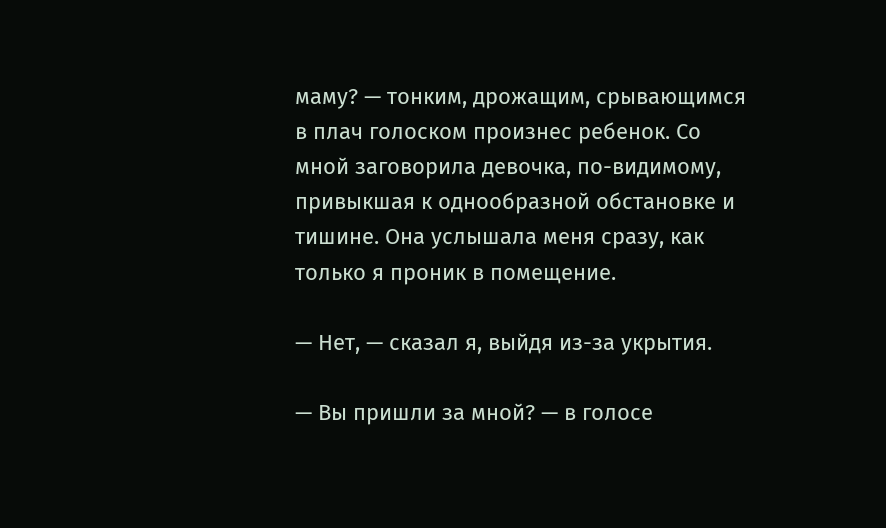маму? — тонким, дрожащим, срывающимся в плач голоском произнес ребенок. Со мной заговорила девочка, по-видимому, привыкшая к однообразной обстановке и тишине. Она услышала меня сразу, как только я проник в помещение.

— Нет, — сказал я, выйдя из-за укрытия.

— Вы пришли за мной? — в голосе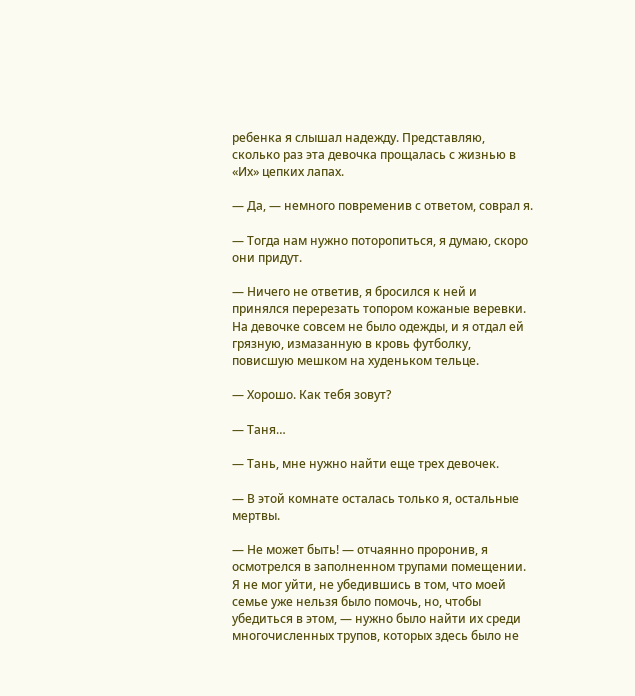ребенка я слышал надежду. Представляю, сколько раз эта девочка прощалась с жизнью в «Их» цепких лапах.

— Да, — немного повременив с ответом, соврал я.

— Тогда нам нужно поторопиться, я думаю, скоро они придут.

— Ничего не ответив, я бросился к ней и принялся перерезать топором кожаные веревки. На девочке совсем не было одежды, и я отдал ей грязную, измазанную в кровь футболку, повисшую мешком на худеньком тельце.

— Хорошо. Как тебя зовут?

— Таня…

— Тань, мне нужно найти еще трех девочек.

— В этой комнате осталась только я, остальные мертвы.

— Не может быть! — отчаянно проронив, я осмотрелся в заполненном трупами помещении. Я не мог уйти, не убедившись в том, что моей семье уже нельзя было помочь, но, чтобы убедиться в этом, — нужно было найти их среди многочисленных трупов, которых здесь было не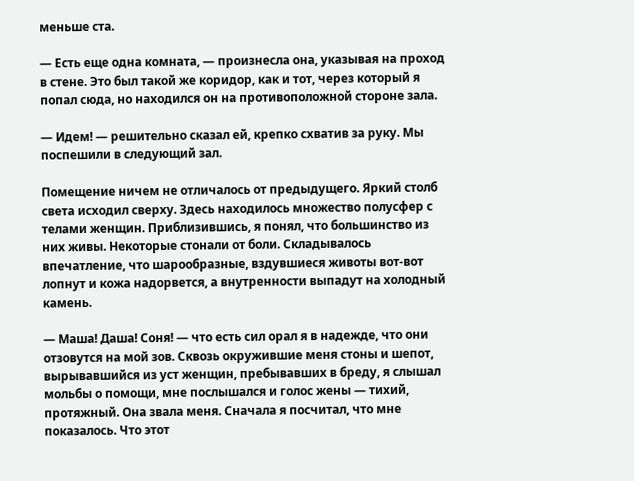меньше ста.

— Есть еще одна комната, — произнесла она, указывая на проход в стене. Это был такой же коридор, как и тот, через который я попал сюда, но находился он на противоположной стороне зала.

— Идем! — решительно сказал ей, крепко схватив за руку. Мы поспешили в следующий зал.

Помещение ничем не отличалось от предыдущего. Яркий столб света исходил сверху. Здесь находилось множество полусфер с телами женщин. Приблизившись, я понял, что большинство из них живы. Некоторые стонали от боли. Складывалось впечатление, что шарообразные, вздувшиеся животы вот-вот лопнут и кожа надорвется, а внутренности выпадут на холодный камень.

— Маша! Даша! Соня! — что есть сил орал я в надежде, что они отзовутся на мой зов. Сквозь окружившие меня стоны и шепот, вырывавшийся из уст женщин, пребывавших в бреду, я слышал мольбы о помощи, мне послышался и голос жены — тихий, протяжный. Она звала меня. Сначала я посчитал, что мне показалось. Что этот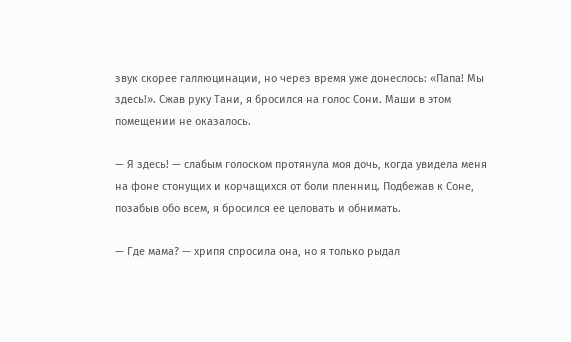звук скорее галлюцинации, но через время уже донеслось: «Папа! Мы здесь!». Сжав руку Тани, я бросился на голос Сони. Маши в этом помещении не оказалось.

— Я здесь! — слабым голоском протянула моя дочь, когда увидела меня на фоне стонущих и корчащихся от боли пленниц. Подбежав к Соне, позабыв обо всем, я бросился ее целовать и обнимать.

— Где мама? — хрипя спросила она, но я только рыдал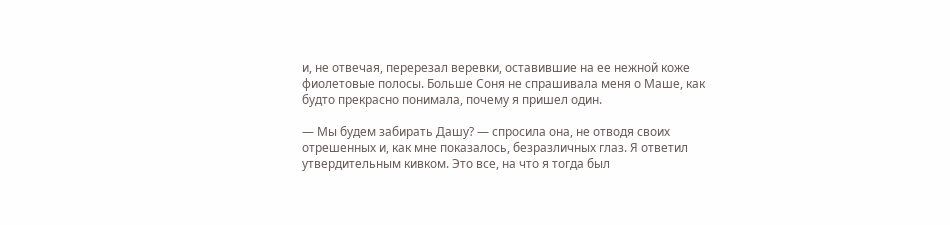и, не отвечая, перерезал веревки, оставившие на ее нежной коже фиолетовые полосы. Больше Соня не спрашивала меня о Маше, как будто прекрасно понимала, почему я пришел один.

— Мы будем забирать Дашу? — спросила она, не отводя своих отрешенных и, как мне показалось, безразличных глаз. Я ответил утвердительным кивком. Это все, на что я тогда был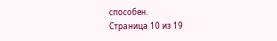способен.
Страница 10 из 19